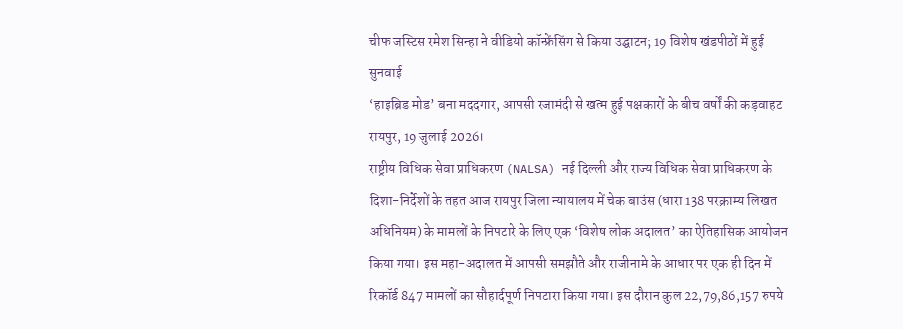चीफ जस्टिस रमेश सिन्हा ने वीडियो कॉन्फ्रेंसिंग से किया उद्घाटन; 19 विशेष खंडपीठों में हुई सुनवाई
‘हाइब्रिड मोड’ बना मददगार, आपसी रजामंदी से खत्म हुई पक्षकारों के बीच वर्षों की कड़वाहट
रायपुर, 19 जुलाई 2026।
राष्ट्रीय विधिक सेवा प्राधिकरण (NALSA) नई दिल्ली और राज्य विधिक सेवा प्राधिकरण के दिशा-निर्देशों के तहत आज रायपुर जिला न्यायालय में चेक बाउंस (धारा 138 परक्राम्य लिखत अधिनियम) के मामलों के निपटारे के लिए एक ‘विशेष लोक अदालत’ का ऐतिहासिक आयोजन किया गया। इस महा-अदालत में आपसी समझौते और राजीनामे के आधार पर एक ही दिन में रिकॉर्ड 847 मामलों का सौहार्दपूर्ण निपटारा किया गया। इस दौरान कुल 22,79,86,157 रुपये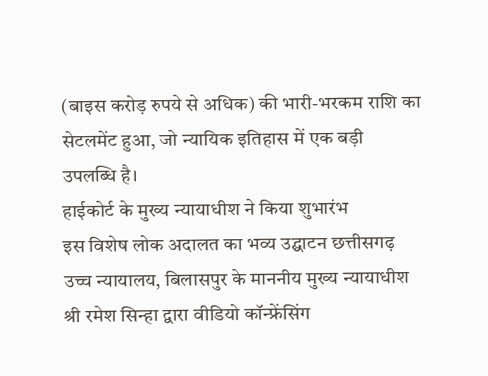(बाइस करोड़ रुपये से अधिक) की भारी-भरकम राशि का सेटलमेंट हुआ, जो न्यायिक इतिहास में एक बड़ी उपलब्धि है।
हाईकोर्ट के मुख्य न्यायाधीश ने किया शुभारंभ
इस विशेष लोक अदालत का भव्य उद्घाटन छत्तीसगढ़ उच्च न्यायालय, बिलासपुर के माननीय मुख्य न्यायाधीश श्री रमेश सिन्हा द्वारा वीडियो कॉन्फ्रेंसिंग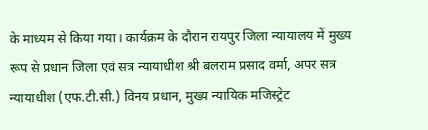के माध्यम से किया गया। कार्यक्रम के दौरान रायपुर जिला न्यायालय में मुख्य रूप से प्रधान जिला एवं सत्र न्यायाधीश श्री बलराम प्रसाद वर्मा, अपर सत्र न्यायाधीश (एफ.टी.सी.) विनय प्रधान, मुख्य न्यायिक मजिस्ट्रेट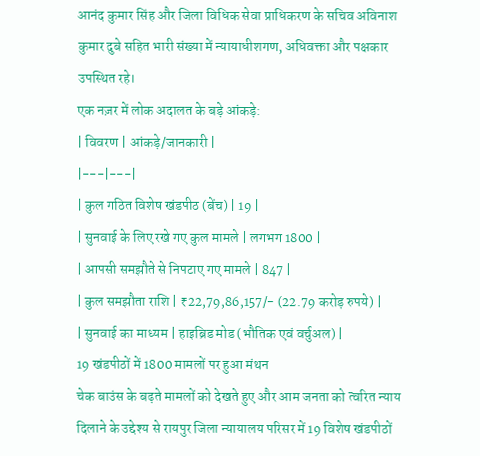आनंद कुमार सिंह और जिला विधिक सेवा प्राधिकरण के सचिव अविनाश कुमार दुबे सहित भारी संख्या में न्यायाधीशगण, अधिवक्ता और पक्षकार उपस्थित रहे।
एक नज़र में लोक अदालत के बड़े आंकड़े:
| विवरण | आंकड़े/जानकारी |
|---|---|
| कुल गठित विशेष खंडपीठ (बेंच) | 19 |
| सुनवाई के लिए रखे गए कुल मामले | लगभग 1800 |
| आपसी समझौते से निपटाए गए मामले | 847 |
| कुल समझौता राशि | ₹22,79,86,157/- (22.79 करोड़ रुपये) |
| सुनवाई का माध्यम | हाइब्रिड मोड (भौतिक एवं वर्चुअल) |
19 खंडपीठों में 1800 मामलों पर हुआ मंथन
चेक बाउंस के बढ़ते मामलों को देखते हुए और आम जनता को त्वरित न्याय दिलाने के उद्देश्य से रायपुर जिला न्यायालय परिसर में 19 विशेष खंडपीठों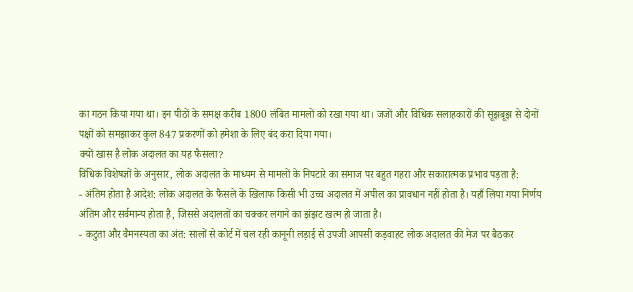का गठन किया गया था। इन पीठों के समक्ष करीब 1800 लंबित मामलों को रखा गया था। जजों और विधिक सलाहकारों की सूझबूझ से दोनों पक्षों को समझाकर कुल 847 प्रकरणों को हमेशा के लिए बंद करा दिया गया।
क्यों खास है लोक अदालत का यह फैसला?
विधिक विशेषज्ञों के अनुसार, लोक अदालत के माध्यम से मामलों के निपटारे का समाज पर बहुत गहरा और सकारात्मक प्रभाव पड़ता है:
- अंतिम होता है आदेश: लोक अदालत के फैसले के खिलाफ किसी भी उच्च अदालत में अपील का प्रावधान नहीं होता है। यहाँ लिया गया निर्णय अंतिम और सर्वमान्य होता है, जिससे अदालतों का चक्कर लगाने का झंझट खत्म हो जाता है।
- कटुता और वैमनस्यता का अंत: सालों से कोर्ट में चल रही कानूनी लड़ाई से उपजी आपसी कड़वाहट लोक अदालत की मेज पर बैठकर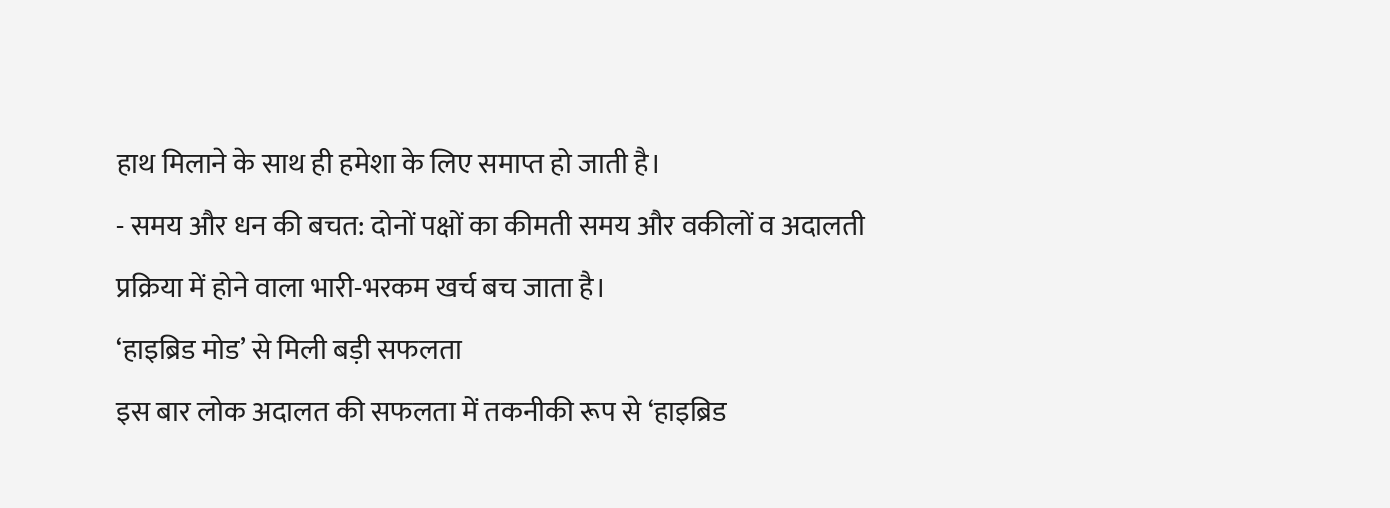हाथ मिलाने के साथ ही हमेशा के लिए समाप्त हो जाती है।
- समय और धन की बचत: दोनों पक्षों का कीमती समय और वकीलों व अदालती प्रक्रिया में होने वाला भारी-भरकम खर्च बच जाता है।
‘हाइब्रिड मोड’ से मिली बड़ी सफलता
इस बार लोक अदालत की सफलता में तकनीकी रूप से ‘हाइब्रिड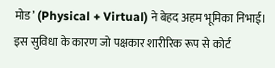मोड’ (Physical + Virtual) ने बेहद अहम भूमिका निभाई। इस सुविधा के कारण जो पक्षकार शारीरिक रूप से कोर्ट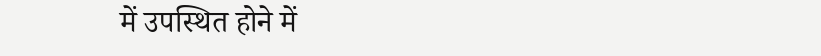में उपस्थित होने में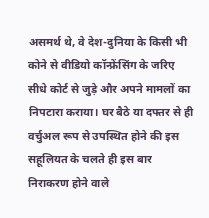असमर्थ थे, वे देश-दुनिया के किसी भी कोने से वीडियो कॉन्फ्रेंसिंग के जरिए सीधे कोर्ट से जुड़े और अपने मामलों का निपटारा कराया। घर बैठे या दफ्तर से ही वर्चुअल रूप से उपस्थित होने की इस सहूलियत के चलते ही इस बार निराकरण होने वाले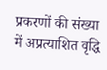प्रकरणों की संख्या में अप्रत्याशित वृद्धि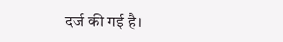दर्ज की गई है।